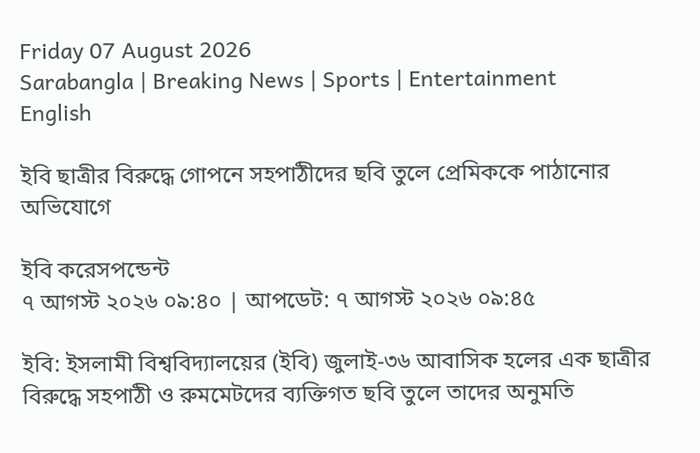Friday 07 August 2026
Sarabangla | Breaking News | Sports | Entertainment
English

ইবি ছাত্রীর বিরুদ্ধে গোপনে সহপাঠীদের ছবি তুলে প্রেমিককে পাঠানোর অভিযোগে

ইবি করেসপন্ডেন্ট
৭ আগস্ট ২০২৬ ০৯:৪০ | আপডেট: ৭ আগস্ট ২০২৬ ০৯:৪৫

ইবি: ইসলামী বিশ্ববিদ্যালয়ের (ইবি) জুলাই-৩৬ আবাসিক হলের এক ছাত্রীর বিরুদ্ধে সহপাঠী ও রুমমেটদের ব্যক্তিগত ছবি তুলে তাদের অনুমতি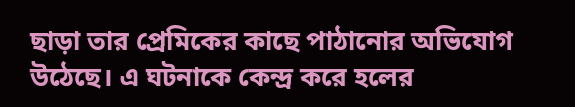ছাড়া তার প্রেমিকের কাছে পাঠানোর অভিযোগ উঠেছে। এ ঘটনাকে কেন্দ্র করে হলের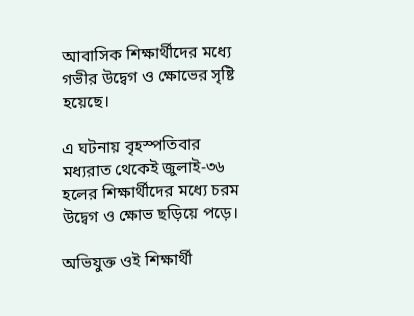আবাসিক শিক্ষার্থীদের মধ্যে গভীর উদ্বেগ ও ক্ষোভের সৃষ্টি হয়েছে।

এ ঘটনায় বৃহস্পতিবার মধ্যরাত থেকেই জুলাই-৩৬ হলের শিক্ষার্থীদের মধ্যে চরম উদ্বেগ ও ক্ষোভ ছড়িয়ে পড়ে।

অভিযুক্ত ওই শিক্ষার্থী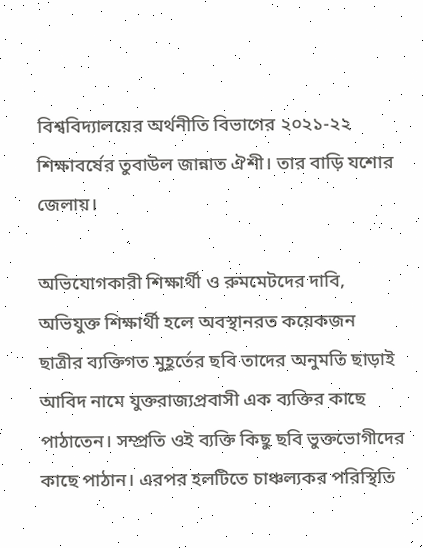বিশ্ববিদ্যালয়ের অর্থনীতি বিভাগের ২০২১-২২ শিক্ষাবর্ষের তুবাউল জান্নাত ঐশী। তার বাড়ি যশোর জেলায়।

অভিযোগকারী শিক্ষার্থী ও রুমমেটদের দাবি, অভিযুক্ত শিক্ষার্থী হলে অবস্থানরত কয়েকজন ছাত্রীর ব্যক্তিগত মুহূর্তের ছবি তাদের অনুমতি ছাড়াই আবিদ নামে যুক্তরাজ্যপ্রবাসী এক ব্যক্তির কাছে পাঠাতেন। সম্প্রতি ওই ব্যক্তি কিছু ছবি ভুক্তভোগীদের কাছে পাঠান। এরপর হলটিতে চাঞ্চল্যকর পরিস্থিতি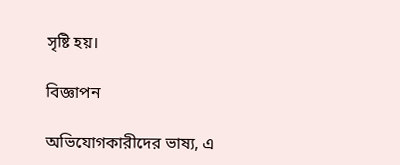সৃষ্টি হয়।

বিজ্ঞাপন

অভিযোগকারীদের ভাষ্য, এ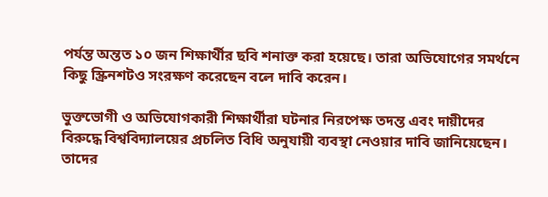পর্যন্ত অন্তত ১০ জন শিক্ষার্থীর ছবি শনাক্ত করা হয়েছে। তারা অভিযোগের সমর্থনে কিছু স্ক্রিনশটও সংরক্ষণ করেছেন বলে দাবি করেন।

ভুক্তভোগী ও অভিযোগকারী শিক্ষার্থীরা ঘটনার নিরপেক্ষ তদন্ত এবং দায়ীদের বিরুদ্ধে বিশ্ববিদ্যালয়ের প্রচলিত বিধি অনুযায়ী ব্যবস্থা নেওয়ার দাবি জানিয়েছেন। তাদের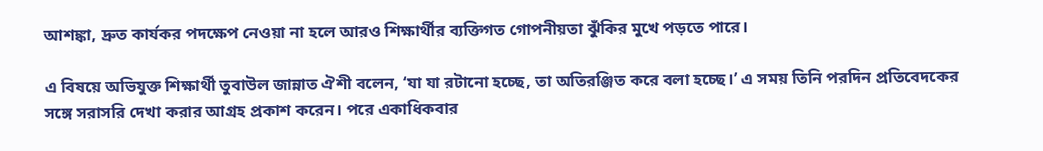আশঙ্কা, দ্রুত কার্যকর পদক্ষেপ নেওয়া না হলে আরও শিক্ষার্থীর ব্যক্তিগত গোপনীয়তা ঝুঁকির মুখে পড়তে পারে।

এ বিষয়ে অভিযুক্ত শিক্ষার্থী তুবাউল জান্নাত ঐশী বলেন, ‘যা যা রটানো হচ্ছে, তা অতিরঞ্জিত করে বলা হচ্ছে।’ এ সময় তিনি পরদিন প্রতিবেদকের সঙ্গে সরাসরি দেখা করার আগ্রহ প্রকাশ করেন। পরে একাধিকবার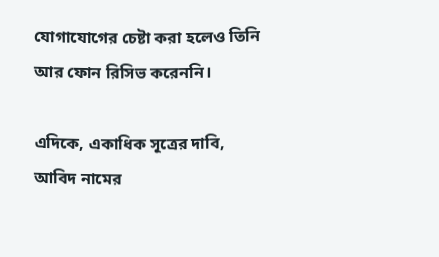যোগাযোগের চেষ্টা করা হলেও তিনি আর ফোন রিসিভ করেননি।

এদিকে, একাধিক সূত্রের দাবি, আবিদ নামের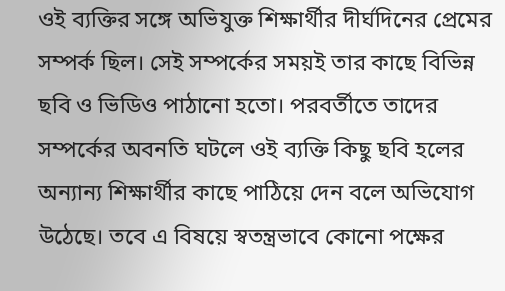ওই ব্যক্তির সঙ্গে অভিযুক্ত শিক্ষার্থীর দীর্ঘদিনের প্রেমের সম্পর্ক ছিল। সেই সম্পর্কের সময়ই তার কাছে বিভিন্ন ছবি ও ভিডিও পাঠানো হতো। পরবর্তীতে তাদের সম্পর্কের অবনতি ঘটলে ওই ব্যক্তি কিছু ছবি হলের অন্যান্য শিক্ষার্থীর কাছে পাঠিয়ে দেন বলে অভিযোগ উঠেছে। তবে এ বিষয়ে স্বতন্ত্রভাবে কোনো পক্ষের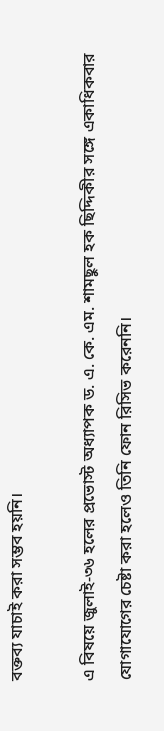বক্তব্য যাচাই করা সম্ভব হয়নি।

এ বিষয়ে জুলাই-৩৬ হলের প্রভোস্ট অধ্যাপক ড. এ. কে. এম. শামছুল হক ছিদ্দিকীর সঙ্গে একাধিকবার যোগাযোগের চেষ্টা করা হলেও তিনি ফোন রিসিভ করেননি।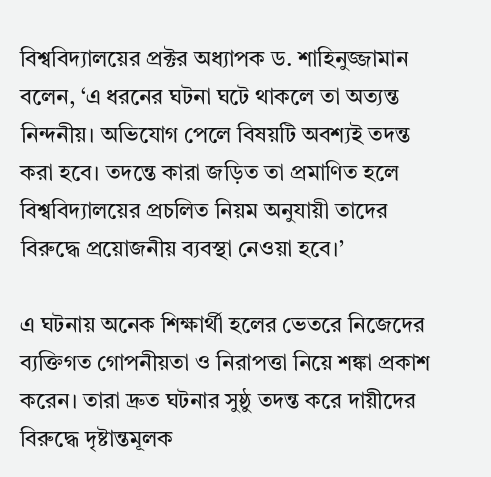বিশ্ববিদ্যালয়ের প্রক্টর অধ্যাপক ড. শাহিনুজ্জামান বলেন, ‘এ ধরনের ঘটনা ঘটে থাকলে তা অত্যন্ত নিন্দনীয়। অভিযোগ পেলে বিষয়টি অবশ্যই তদন্ত করা হবে। তদন্তে কারা জড়িত তা প্রমাণিত হলে বিশ্ববিদ্যালয়ের প্রচলিত নিয়ম অনুযায়ী তাদের বিরুদ্ধে প্রয়োজনীয় ব্যবস্থা নেওয়া হবে।’

এ ঘটনায় অনেক শিক্ষার্থী হলের ভেতরে নিজেদের ব্যক্তিগত গোপনীয়তা ও নিরাপত্তা নিয়ে শঙ্কা প্রকাশ করেন। তারা দ্রুত ঘটনার সুষ্ঠু তদন্ত করে দায়ীদের বিরুদ্ধে দৃষ্টান্তমূলক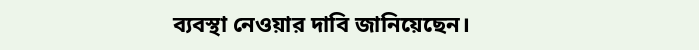ব্যবস্থা নেওয়ার দাবি জানিয়েছেন।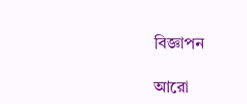বিজ্ঞাপন

আরো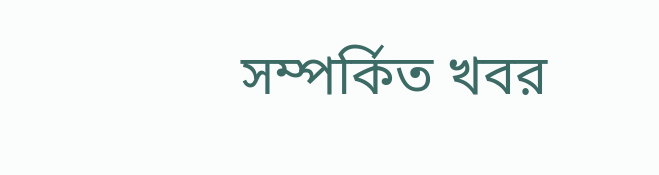সম্পর্কিত খবর